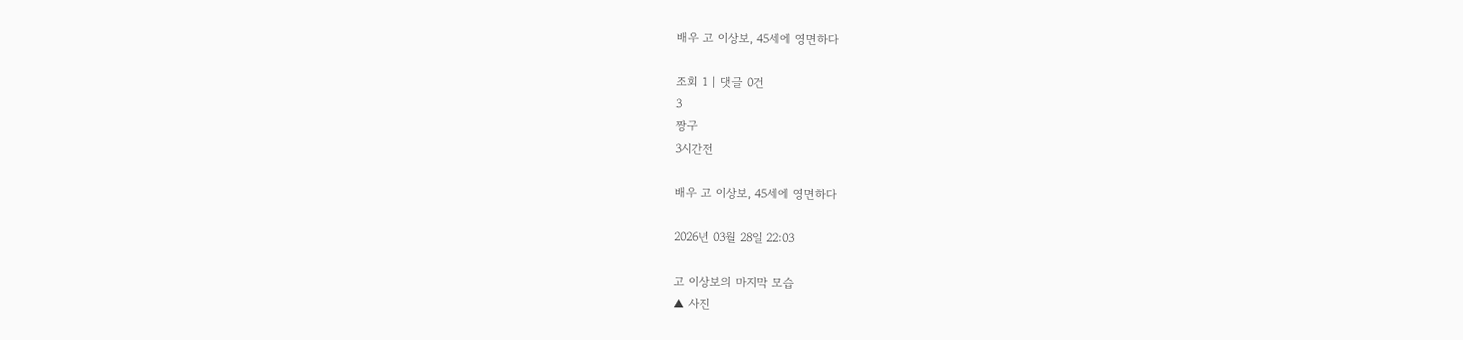배우 고 이상보, 45세에 영면하다

조회 1 | 댓글 0건
3
짱구
3시간전

배우 고 이상보, 45세에 영면하다

2026년 03월 28일 22:03

고 이상보의 마지막 모습
▲ 사진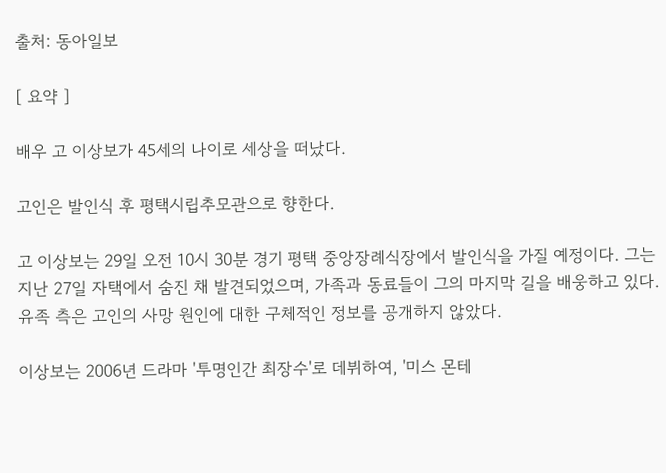출처: 동아일보

[ 요약 ]

배우 고 이상보가 45세의 나이로 세상을 떠났다.

고인은 발인식 후 평택시립추모관으로 향한다.

고 이상보는 29일 오전 10시 30분 경기 평택 중앙장례식장에서 발인식을 가질 예정이다. 그는 지난 27일 자택에서 숨진 채 발견되었으며, 가족과 동료들이 그의 마지막 길을 배웅하고 있다. 유족 측은 고인의 사망 원인에 대한 구체적인 정보를 공개하지 않았다.

이상보는 2006년 드라마 '투명인간 최장수'로 데뷔하여, '미스 몬테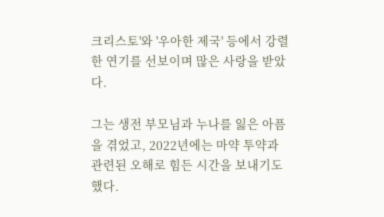크리스토'와 '우아한 제국' 등에서 강렬한 연기를 선보이며 많은 사랑을 받았다.

그는 생전 부모님과 누나를 잃은 아픔을 겪었고, 2022년에는 마약 투약과 관련된 오해로 힘든 시간을 보내기도 했다.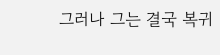그러나 그는 결국 복귀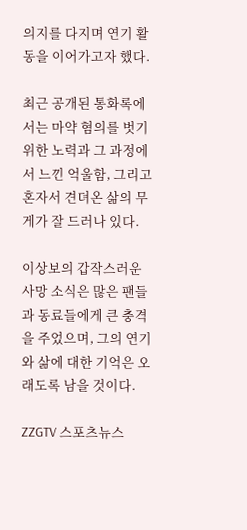의지를 다지며 연기 활동을 이어가고자 했다.

최근 공개된 통화록에서는 마약 혐의를 벗기 위한 노력과 그 과정에서 느낀 억울함, 그리고 혼자서 견뎌온 삶의 무게가 잘 드러나 있다.

이상보의 갑작스러운 사망 소식은 많은 팬들과 동료들에게 큰 충격을 주었으며, 그의 연기와 삶에 대한 기억은 오래도록 남을 것이다.

ZZGTV 스포츠뉴스